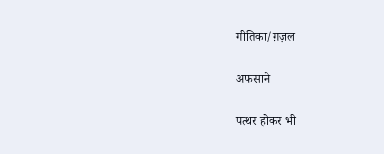गीतिका/ग़ज़ल

अफसाने

पत्थर होकर भी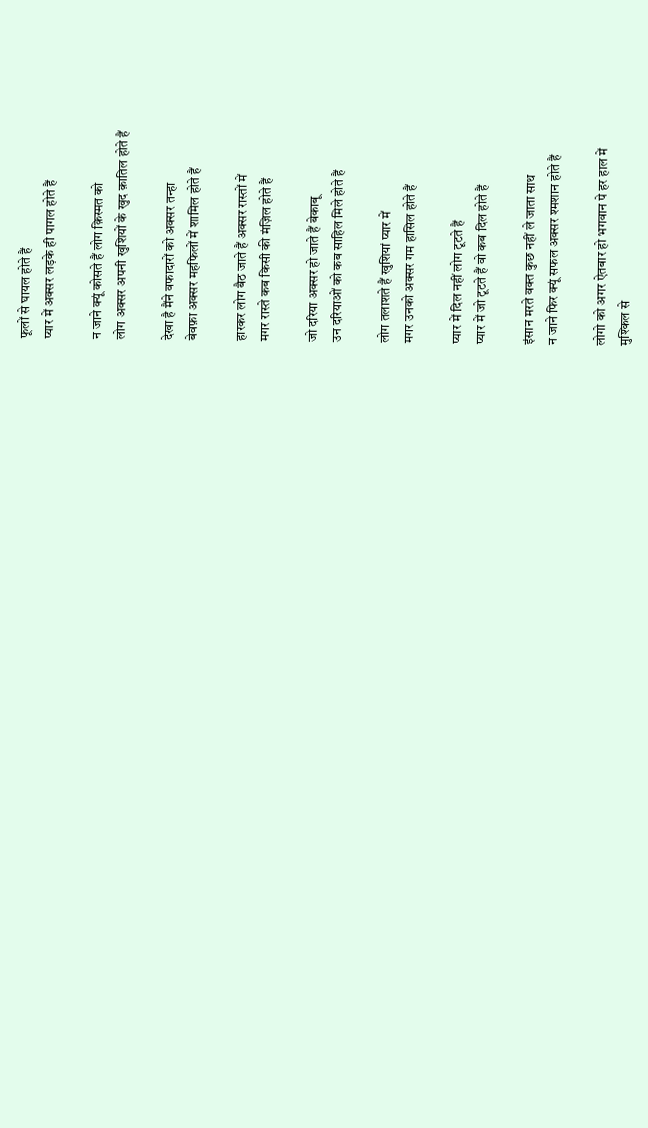फूलों से घायल होते हैं
प्यार में अक्सर लड़के ही पागल होते हैं

न जाने क्यूं कोसते हैं लोग क़िस्मत को
लोग अक्सर अपनी खुशियों के खुद क़ातिल होते हैं

देखा है मैंने वफादारों को अक्सर तन्हा
बेवफ़ा अक्सर महफिलों में शामिल होते हैं

हारकर लोग बैठ जाते हैं अक्सर रास्तों में
मगर रास्ते कब किसी की मंज़िल होते हैं

जो दरिया अक्सर हो जाते हैं बेकाबू
उन दरियाओं को कब साहिल मिले होते हैं

लोग तलाशते हैं खुशियां प्यार में
मगर उनको अक्सर गम हासिल होते हैं

प्यार में दिल नहीं लोग टूटते हैं
प्यार में जो टूटते हैं वो कब दिल होते हैं

इंसान मरते वक्त कुछ नहीं ले जाता साथ
न जाने फिर क्यूं सफल अक्सर श्मशान होते हैं

लोगो को अगर ऐतबार हो भगवान पे हर हाल में
मुश्किल से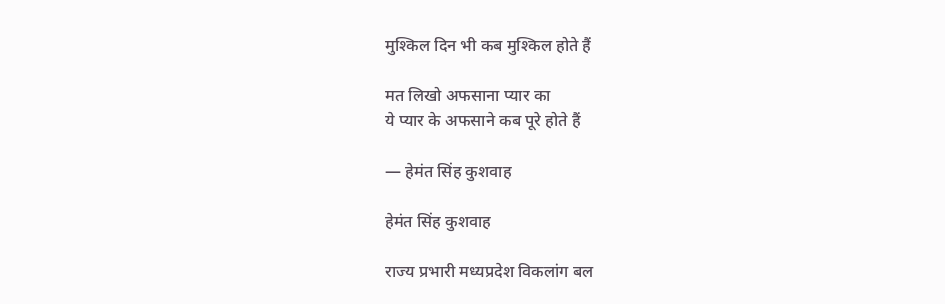मुश्किल दिन भी कब मुश्किल होते हैं

मत लिखो अफसाना प्यार का
ये प्यार के अफसाने कब पूरे होते हैं

— हेमंत सिंह कुशवाह

हेमंत सिंह कुशवाह

राज्य प्रभारी मध्यप्रदेश विकलांग बल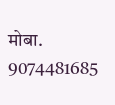मोबा. 9074481685